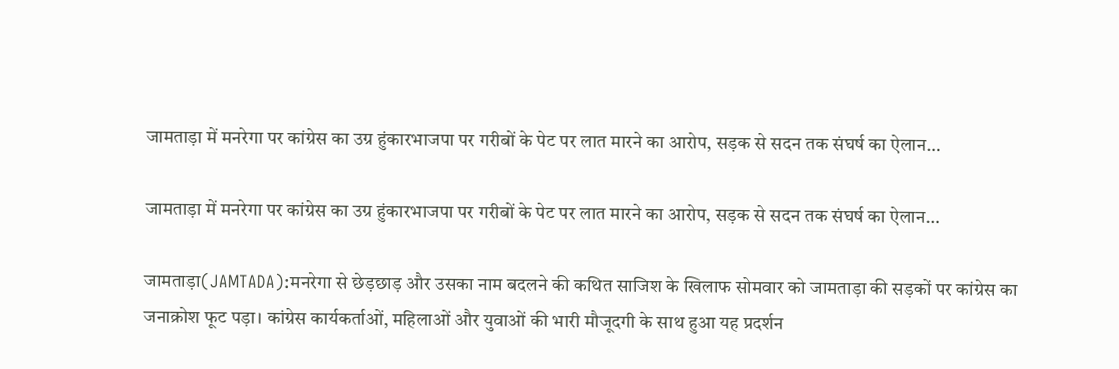जामताड़ा में मनरेगा पर कांग्रेस का उग्र हुंकारभाजपा पर गरीबों के पेट पर लात मारने का आरोप, सड़क से सदन तक संघर्ष का ऐलान…

जामताड़ा में मनरेगा पर कांग्रेस का उग्र हुंकारभाजपा पर गरीबों के पेट पर लात मारने का आरोप, सड़क से सदन तक संघर्ष का ऐलान…

जामताड़ा(JAMTADA):मनरेगा से छेड़छाड़ और उसका नाम बदलने की कथित साजिश के खिलाफ सोमवार को जामताड़ा की सड़कों पर कांग्रेस का जनाक्रोश फूट पड़ा। कांग्रेस कार्यकर्ताओं, महिलाओं और युवाओं की भारी मौजूदगी के साथ हुआ यह प्रदर्शन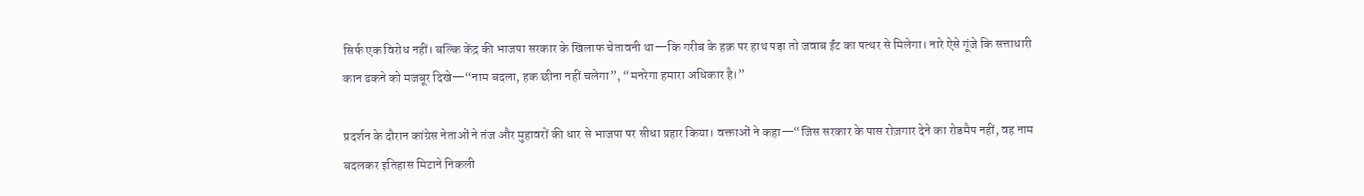सिर्फ एक विरोध नहीं। बल्कि केंद्र की भाजपा सरकार के खिलाफ चेतावनी था—कि गरीब के हक़ पर हाथ पड़ा तो जवाब ईंट का पत्थर से मिलेगा। नारे ऐसे गूंजे कि सत्ताधारी कान ढकने को मजबूर दिखे—“नाम बदला, हक छीना नहीं चलेगा”, “मनरेगा हमारा अधिकार है।”

प्रदर्शन के दौरान कांग्रेस नेताओं ने तंज और मुहावरों की धार से भाजपा पर सीधा प्रहार किया। वक्ताओं ने कहा—“जिस सरकार के पास रोज़गार देने का रोडमैप नहीं, वह नाम बदलकर इतिहास मिटाने निकली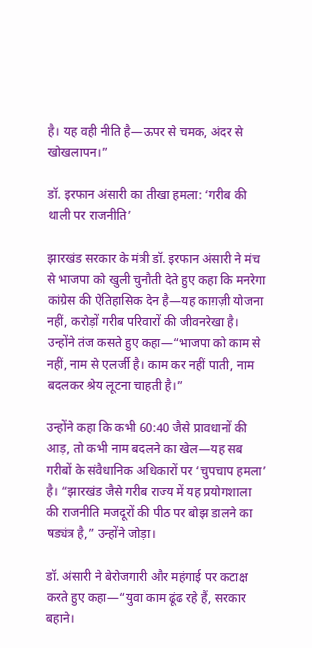है। यह वही नीति है—ऊपर से चमक, अंदर से खोखलापन।”

डॉ. इरफान अंसारी का तीखा हमला: ‘गरीब की थाली पर राजनीति’

झारखंड सरकार के मंत्री डॉ. इरफान अंसारी ने मंच से भाजपा को खुली चुनौती देते हुए कहा कि मनरेगा कांग्रेस की ऐतिहासिक देन है—यह काग़ज़ी योजना नहीं, करोड़ों गरीब परिवारों की जीवनरेखा है। उन्होंने तंज कसते हुए कहा—“भाजपा को काम से नहीं, नाम से एलर्जी है। काम कर नहीं पाती, नाम बदलकर श्रेय लूटना चाहती है।”

उन्होंने कहा कि कभी 60:40 जैसे प्रावधानों की आड़, तो कभी नाम बदलने का खेल—यह सब गरीबों के संवैधानिक अधिकारों पर ‘चुपचाप हमला’ है। “झारखंड जैसे गरीब राज्य में यह प्रयोगशाला की राजनीति मजदूरों की पीठ पर बोझ डालने का षड्यंत्र है,” उन्होंने जोड़ा।

डॉ. अंसारी ने बेरोजगारी और महंगाई पर कटाक्ष करते हुए कहा—“युवा काम ढूंढ रहे हैं, सरकार बहाने।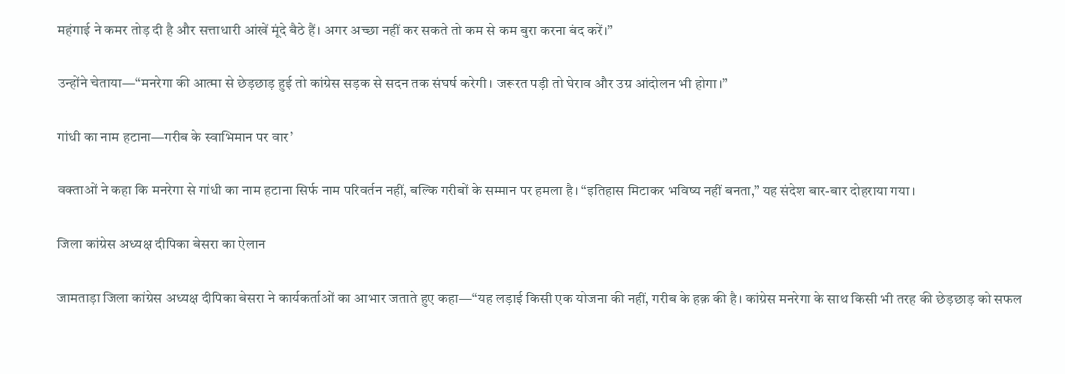महंगाई ने कमर तोड़ दी है और सत्ताधारी आंखें मूंदे बैठे हैं। अगर अच्छा नहीं कर सकते तो कम से कम बुरा करना बंद करें।”

उन्होंने चेताया—“मनरेगा की आत्मा से छेड़छाड़ हुई तो कांग्रेस सड़क से सदन तक संघर्ष करेगी। जरूरत पड़ी तो घेराव और उग्र आंदोलन भी होगा।”

गांधी का नाम हटाना—गरीब के स्वाभिमान पर वार’

वक्ताओं ने कहा कि मनरेगा से गांधी का नाम हटाना सिर्फ नाम परिवर्तन नहीं, बल्कि गरीबों के सम्मान पर हमला है। “इतिहास मिटाकर भविष्य नहीं बनता,” यह संदेश बार-बार दोहराया गया।

जिला कांग्रेस अध्यक्ष दीपिका बेसरा का ऐलान

जामताड़ा जिला कांग्रेस अध्यक्ष दीपिका बेसरा ने कार्यकर्ताओं का आभार जताते हुए कहा—“यह लड़ाई किसी एक योजना की नहीं, गरीब के हक़ की है। कांग्रेस मनरेगा के साथ किसी भी तरह की छेड़छाड़ को सफल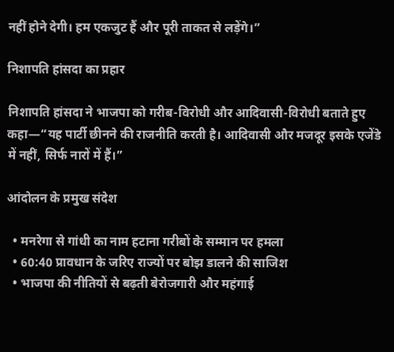नहीं होने देगी। हम एकजुट हैं और पूरी ताकत से लड़ेंगे।”

निशापति हांसदा का प्रहार

निशापति हांसदा ने भाजपा को गरीब-विरोधी और आदिवासी-विरोधी बताते हुए कहा—“यह पार्टी छीनने की राजनीति करती है। आदिवासी और मजदूर इसके एजेंडे में नहीं, सिर्फ नारों में हैं।”

आंदोलन के प्रमुख संदेश

  • मनरेगा से गांधी का नाम हटाना गरीबों के सम्मान पर हमला
  • 60:40 प्रावधान के जरिए राज्यों पर बोझ डालने की साजिश
  • भाजपा की नीतियों से बढ़ती बेरोजगारी और महंगाई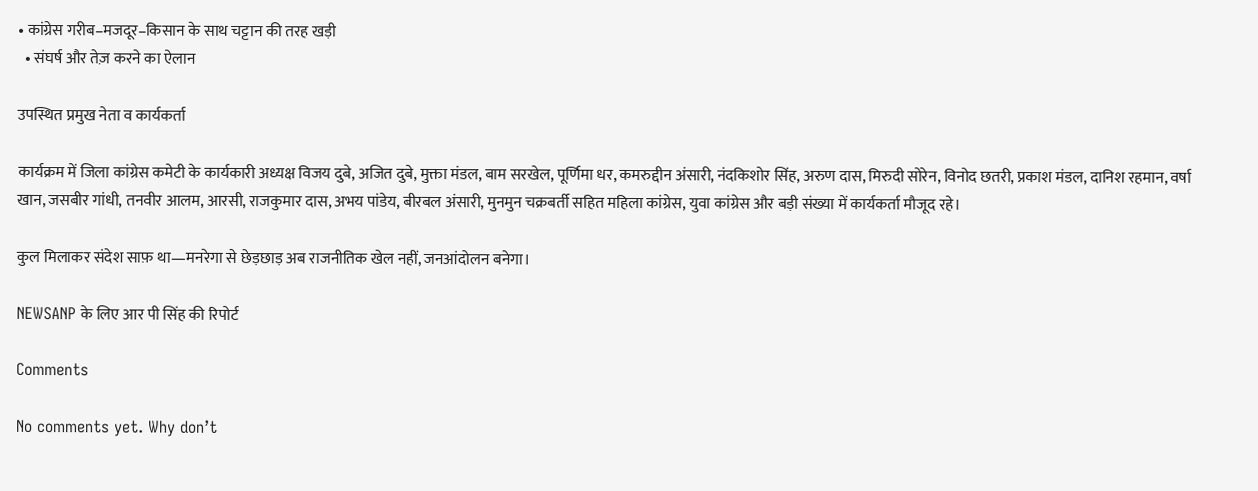• कांग्रेस गरीब–मजदूर–किसान के साथ चट्टान की तरह खड़ी
  • संघर्ष और तेज़ करने का ऐलान

उपस्थित प्रमुख नेता व कार्यकर्ता

कार्यक्रम में जिला कांग्रेस कमेटी के कार्यकारी अध्यक्ष विजय दुबे, अजित दुबे, मुक्ता मंडल, बाम सरखेल, पूर्णिमा धर, कमरुद्दीन अंसारी, नंदकिशोर सिंह, अरुण दास, मिरुदी सोरेन, विनोद छतरी, प्रकाश मंडल, दानिश रहमान, वर्षा खान, जसबीर गांधी, तनवीर आलम, आरसी, राजकुमार दास, अभय पांडेय, बीरबल अंसारी, मुनमुन चक्रबर्ती सहित महिला कांग्रेस, युवा कांग्रेस और बड़ी संख्या में कार्यकर्ता मौजूद रहे।

कुल मिलाकर संदेश साफ़ था—मनरेगा से छेड़छाड़ अब राजनीतिक खेल नहीं, जनआंदोलन बनेगा।

NEWSANP के लिए आर पी सिंह की रिपोर्ट

Comments

No comments yet. Why don’t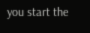you start the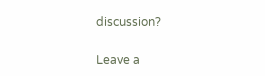discussion?

Leave a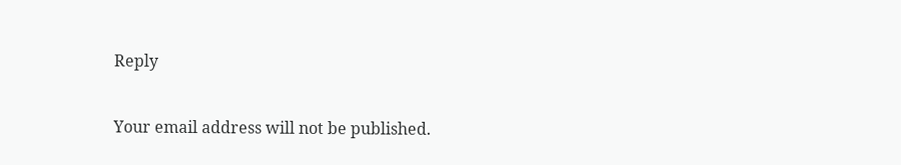Reply

Your email address will not be published.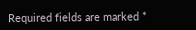Required fields are marked *